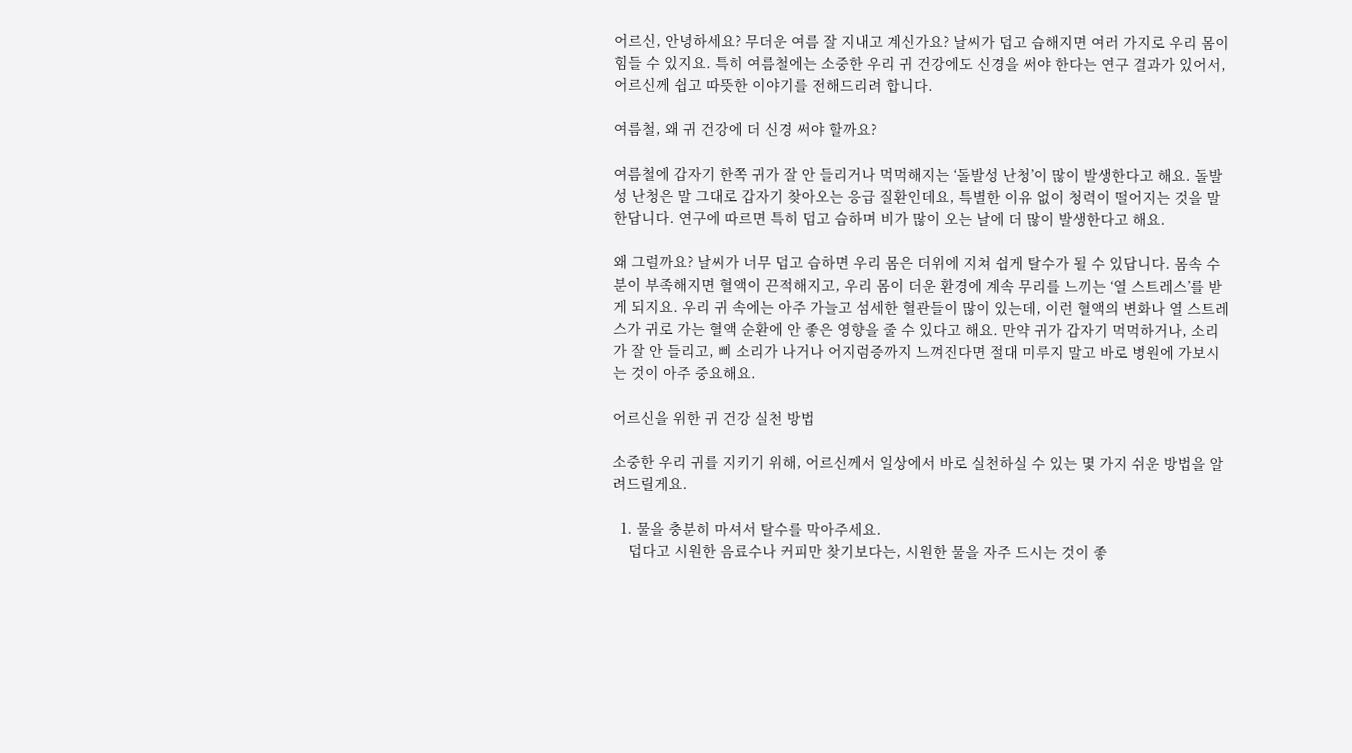어르신, 안녕하세요? 무더운 여름 잘 지내고 계신가요? 날씨가 덥고 습해지면 여러 가지로 우리 몸이 힘들 수 있지요. 특히 여름철에는 소중한 우리 귀 건강에도 신경을 써야 한다는 연구 결과가 있어서, 어르신께 쉽고 따뜻한 이야기를 전해드리려 합니다.

여름철, 왜 귀 건강에 더 신경 써야 할까요?

여름철에 갑자기 한쪽 귀가 잘 안 들리거나 먹먹해지는 ‘돌발성 난청’이 많이 발생한다고 해요. 돌발성 난청은 말 그대로 갑자기 찾아오는 응급 질환인데요, 특별한 이유 없이 청력이 떨어지는 것을 말한답니다. 연구에 따르면 특히 덥고 습하며 비가 많이 오는 날에 더 많이 발생한다고 해요.

왜 그럴까요? 날씨가 너무 덥고 습하면 우리 몸은 더위에 지쳐 쉽게 탈수가 될 수 있답니다. 몸속 수분이 부족해지면 혈액이 끈적해지고, 우리 몸이 더운 환경에 계속 무리를 느끼는 ‘열 스트레스’를 받게 되지요. 우리 귀 속에는 아주 가늘고 섬세한 혈관들이 많이 있는데, 이런 혈액의 변화나 열 스트레스가 귀로 가는 혈액 순환에 안 좋은 영향을 줄 수 있다고 해요. 만약 귀가 갑자기 먹먹하거나, 소리가 잘 안 들리고, 삐 소리가 나거나 어지럼증까지 느껴진다면 절대 미루지 말고 바로 병원에 가보시는 것이 아주 중요해요.

어르신을 위한 귀 건강 실천 방법

소중한 우리 귀를 지키기 위해, 어르신께서 일상에서 바로 실천하실 수 있는 몇 가지 쉬운 방법을 알려드릴게요.

  1. 물을 충분히 마셔서 탈수를 막아주세요.
    덥다고 시원한 음료수나 커피만 찾기보다는, 시원한 물을 자주 드시는 것이 좋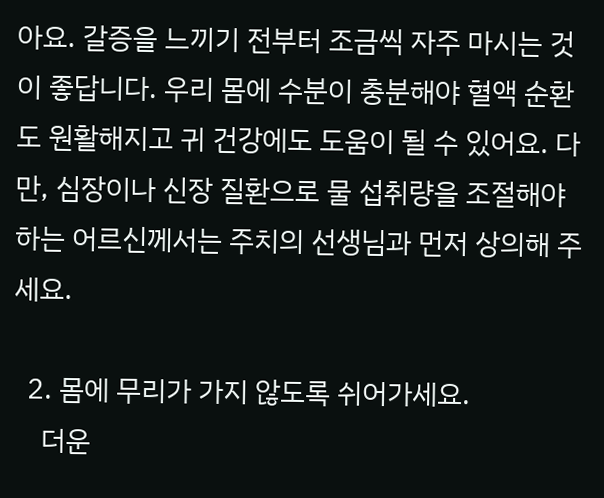아요. 갈증을 느끼기 전부터 조금씩 자주 마시는 것이 좋답니다. 우리 몸에 수분이 충분해야 혈액 순환도 원활해지고 귀 건강에도 도움이 될 수 있어요. 다만, 심장이나 신장 질환으로 물 섭취량을 조절해야 하는 어르신께서는 주치의 선생님과 먼저 상의해 주세요.

  2. 몸에 무리가 가지 않도록 쉬어가세요.
    더운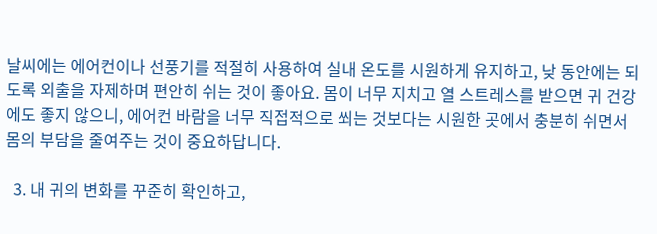날씨에는 에어컨이나 선풍기를 적절히 사용하여 실내 온도를 시원하게 유지하고, 낮 동안에는 되도록 외출을 자제하며 편안히 쉬는 것이 좋아요. 몸이 너무 지치고 열 스트레스를 받으면 귀 건강에도 좋지 않으니, 에어컨 바람을 너무 직접적으로 쐬는 것보다는 시원한 곳에서 충분히 쉬면서 몸의 부담을 줄여주는 것이 중요하답니다.

  3. 내 귀의 변화를 꾸준히 확인하고,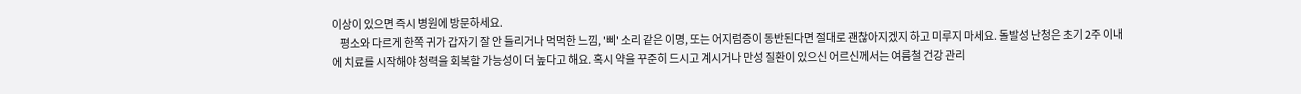이상이 있으면 즉시 병원에 방문하세요.
    평소와 다르게 한쪽 귀가 갑자기 잘 안 들리거나 먹먹한 느낌, '삐' 소리 같은 이명, 또는 어지럼증이 동반된다면 절대로 괜찮아지겠지 하고 미루지 마세요. 돌발성 난청은 초기 2주 이내에 치료를 시작해야 청력을 회복할 가능성이 더 높다고 해요. 혹시 약을 꾸준히 드시고 계시거나 만성 질환이 있으신 어르신께서는 여름철 건강 관리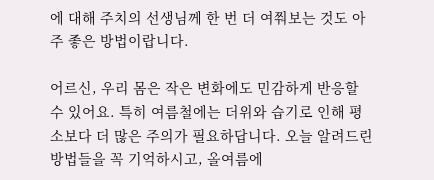에 대해 주치의 선생님께 한 번 더 여쭤보는 것도 아주 좋은 방법이랍니다.

어르신, 우리 몸은 작은 변화에도 민감하게 반응할 수 있어요. 특히 여름철에는 더위와 습기로 인해 평소보다 더 많은 주의가 필요하답니다. 오늘 알려드린 방법들을 꼭 기억하시고, 올여름에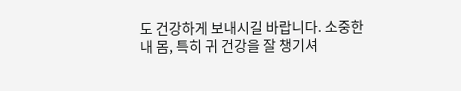도 건강하게 보내시길 바랍니다. 소중한 내 몸, 특히 귀 건강을 잘 챙기셔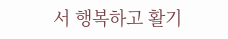서 행복하고 활기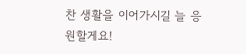찬 생활을 이어가시길 늘 응원할게요!